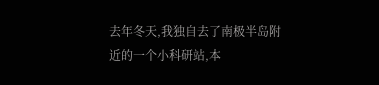去年冬天,我独自去了南极半岛附近的一个小科研站,本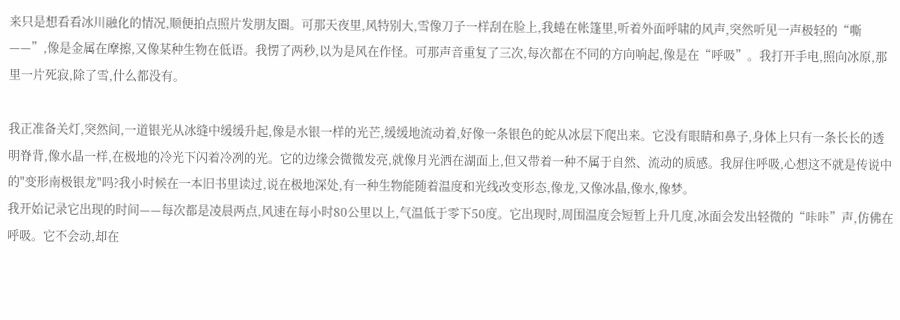来只是想看看冰川融化的情况,顺便拍点照片发朋友圈。可那天夜里,风特别大,雪像刀子一样刮在脸上,我蜷在帐篷里,听着外面呼啸的风声,突然听见一声极轻的“嘶——”,像是金属在摩擦,又像某种生物在低语。我愣了两秒,以为是风在作怪。可那声音重复了三次,每次都在不同的方向响起,像是在“呼吸”。我打开手电,照向冰原,那里一片死寂,除了雪,什么都没有。

我正准备关灯,突然间,一道银光从冰缝中缓缓升起,像是水银一样的光芒,缓缓地流动着,好像一条银色的蛇从冰层下爬出来。它没有眼睛和鼻子,身体上只有一条长长的透明脊背,像水晶一样,在极地的冷光下闪着冷冽的光。它的边缘会微微发亮,就像月光洒在湖面上,但又带着一种不属于自然、流动的质感。我屏住呼吸,心想这不就是传说中的"变形南极银龙"吗?我小时候在一本旧书里读过,说在极地深处,有一种生物能随着温度和光线改变形态,像龙,又像冰晶,像水,像梦。
我开始记录它出现的时间——每次都是凌晨两点,风速在每小时80公里以上,气温低于零下50度。它出现时,周围温度会短暂上升几度,冰面会发出轻微的“咔咔”声,仿佛在呼吸。它不会动,却在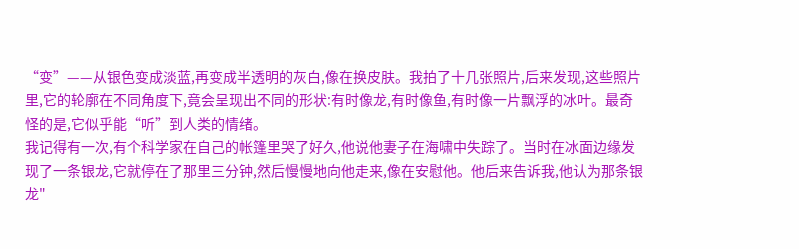“变”——从银色变成淡蓝,再变成半透明的灰白,像在换皮肤。我拍了十几张照片,后来发现,这些照片里,它的轮廓在不同角度下,竟会呈现出不同的形状:有时像龙,有时像鱼,有时像一片飘浮的冰叶。最奇怪的是,它似乎能“听”到人类的情绪。
我记得有一次,有个科学家在自己的帐篷里哭了好久,他说他妻子在海啸中失踪了。当时在冰面边缘发现了一条银龙,它就停在了那里三分钟,然后慢慢地向他走来,像在安慰他。他后来告诉我,他认为那条银龙"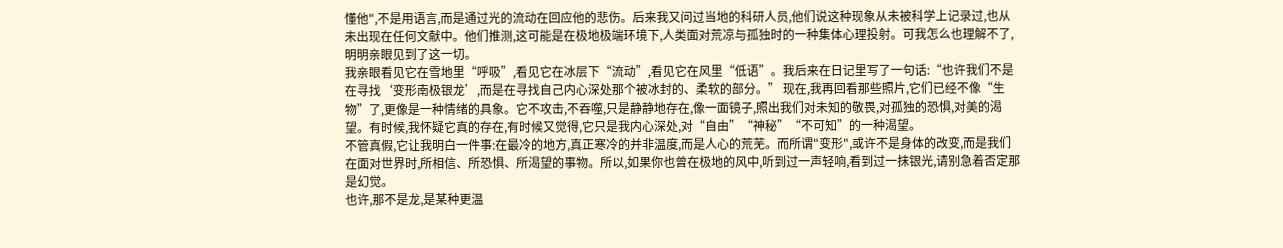懂他",不是用语言,而是通过光的流动在回应他的悲伤。后来我又问过当地的科研人员,他们说这种现象从未被科学上记录过,也从未出现在任何文献中。他们推测,这可能是在极地极端环境下,人类面对荒凉与孤独时的一种集体心理投射。可我怎么也理解不了,明明亲眼见到了这一切。
我亲眼看见它在雪地里“呼吸”,看见它在冰层下“流动”,看见它在风里“低语”。我后来在日记里写了一句话:“也许我们不是在寻找‘变形南极银龙’,而是在寻找自己内心深处那个被冰封的、柔软的部分。” 现在,我再回看那些照片,它们已经不像“生物”了,更像是一种情绪的具象。它不攻击,不吞噬,只是静静地存在,像一面镜子,照出我们对未知的敬畏,对孤独的恐惧,对美的渴望。有时候,我怀疑它真的存在,有时候又觉得,它只是我内心深处,对“自由”“神秘”“不可知”的一种渴望。
不管真假,它让我明白一件事:在最冷的地方,真正寒冷的并非温度,而是人心的荒芜。而所谓"变形",或许不是身体的改变,而是我们在面对世界时,所相信、所恐惧、所渴望的事物。所以,如果你也曾在极地的风中,听到过一声轻响,看到过一抹银光,请别急着否定那是幻觉。
也许,那不是龙,是某种更温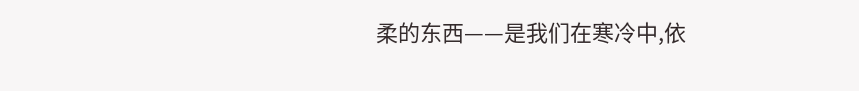柔的东西——是我们在寒冷中,依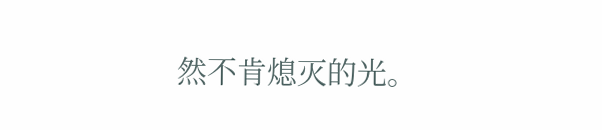然不肯熄灭的光。